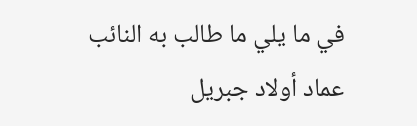في ما يلي ما طالب به النائب عماد أولاد جبريل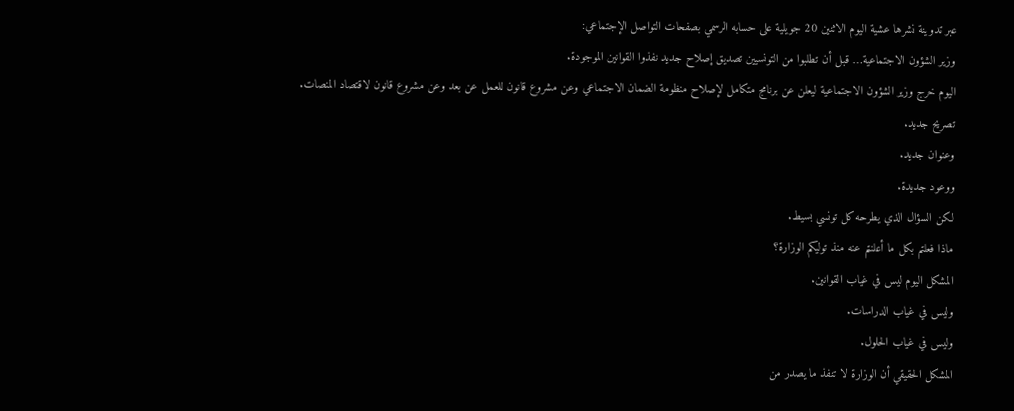عبر تدوينة نشرها عشية اليوم الاثنين 20 جويلية على حسابه الرسمي بصفحات التواصل الإجتماعي:
وزير الشؤون الاجتماعية… قبل أن تطلبوا من التونسيين تصديق إصلاح جديد نفذوا القوانين الموجودة.
اليوم خرج وزير الشؤون الاجتماعية ليعلن عن برنامج متكامل لإصلاح منظومة الضمان الاجتماعي وعن مشروع قانون للعمل عن بعد وعن مشروع قانون لاقتصاد المنصات.
تصريح جديد.
وعنوان جديد.
ووعود جديدة.
لكن السؤال الذي يطرحه كل تونسي بسيط.
ماذا فعلتم بكل ما أعلنتم عنه منذ توليكم الوزارة؟
المشكل اليوم ليس في غياب القوانين.
وليس في غياب الدراسات.
وليس في غياب الحلول.
المشكل الحقيقي أن الوزارة لا تنفذ ما يصدر من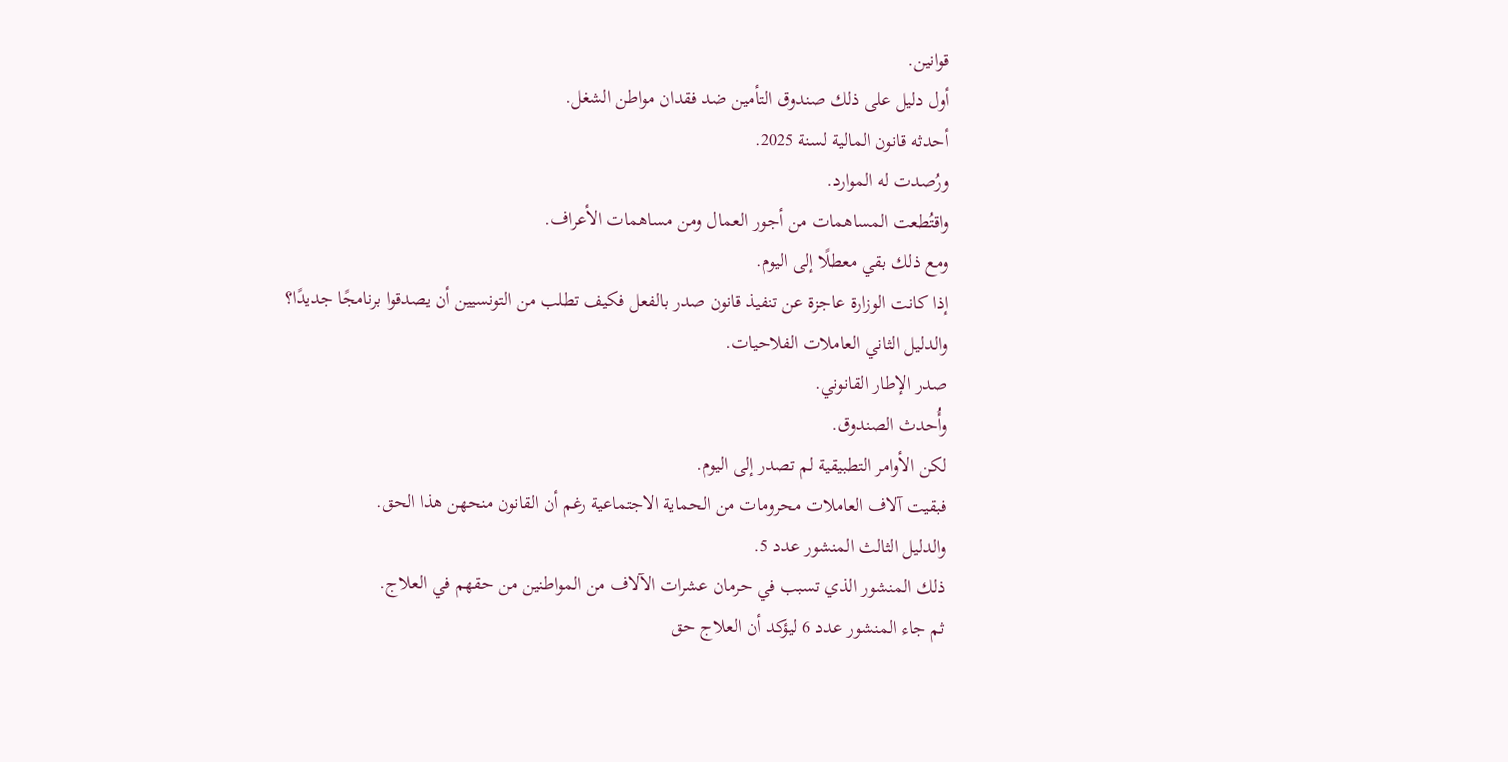قوانين.
أول دليل على ذلك صندوق التأمين ضد فقدان مواطن الشغل.
أحدثه قانون المالية لسنة 2025.
ورُصدت له الموارد.
واقتُطعت المساهمات من أجور العمال ومن مساهمات الأعراف.
ومع ذلك بقي معطلًا إلى اليوم.
إذا كانت الوزارة عاجزة عن تنفيذ قانون صدر بالفعل فكيف تطلب من التونسيين أن يصدقوا برنامجًا جديدًا؟
والدليل الثاني العاملات الفلاحيات.
صدر الإطار القانوني.
وأُحدث الصندوق.
لكن الأوامر التطبيقية لم تصدر إلى اليوم.
فبقيت آلاف العاملات محرومات من الحماية الاجتماعية رغم أن القانون منحهن هذا الحق.
والدليل الثالث المنشور عدد 5.
ذلك المنشور الذي تسبب في حرمان عشرات الآلاف من المواطنين من حقهم في العلاج.
ثم جاء المنشور عدد 6 ليؤكد أن العلاج حق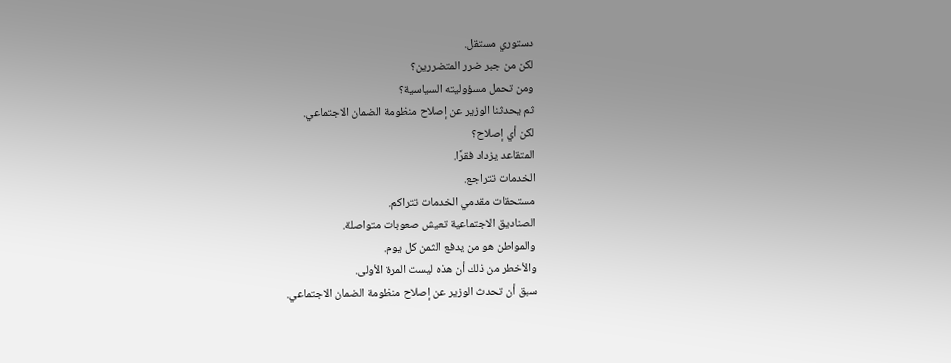دستوري مستقل.
لكن من جبر ضرر المتضررين؟
ومن تحمل مسؤوليته السياسية؟
ثم يحدثنا الوزير عن إصلاح منظومة الضمان الاجتماعي.
لكن أي إصلاح؟
المتقاعد يزداد فقرًا.
الخدمات تتراجع.
مستحقات مقدمي الخدمات تتراكم.
الصناديق الاجتماعية تعيش صعوبات متواصلة.
والمواطن هو من يدفع الثمن كل يوم.
والأخطر من ذلك أن هذه ليست المرة الأولى.
سبق أن تحدث الوزير عن إصلاح منظومة الضمان الاجتماعي.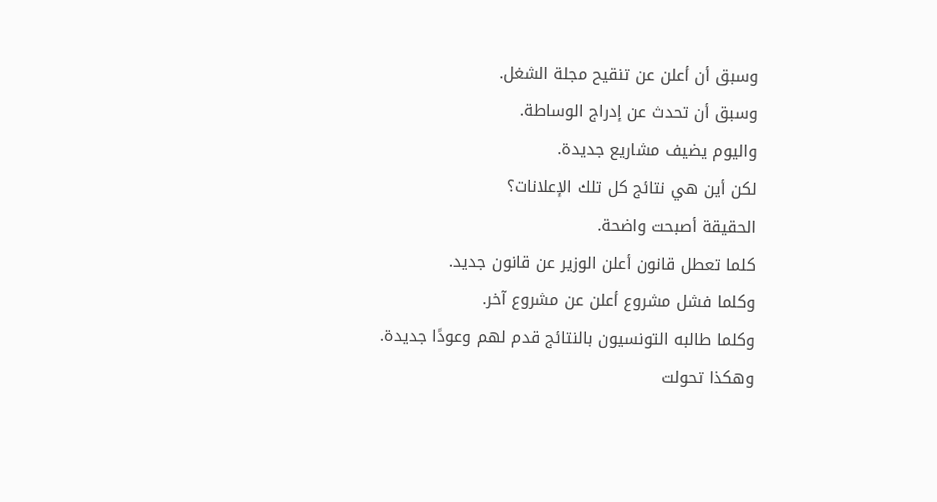وسبق أن أعلن عن تنقيح مجلة الشغل.
وسبق أن تحدث عن إدراج الوساطة.
واليوم يضيف مشاريع جديدة.
لكن أين هي نتائج كل تلك الإعلانات؟
الحقيقة أصبحت واضحة.
كلما تعطل قانون أعلن الوزير عن قانون جديد.
وكلما فشل مشروع أعلن عن مشروع آخر.
وكلما طالبه التونسيون بالنتائج قدم لهم وعودًا جديدة.
وهكذا تحولت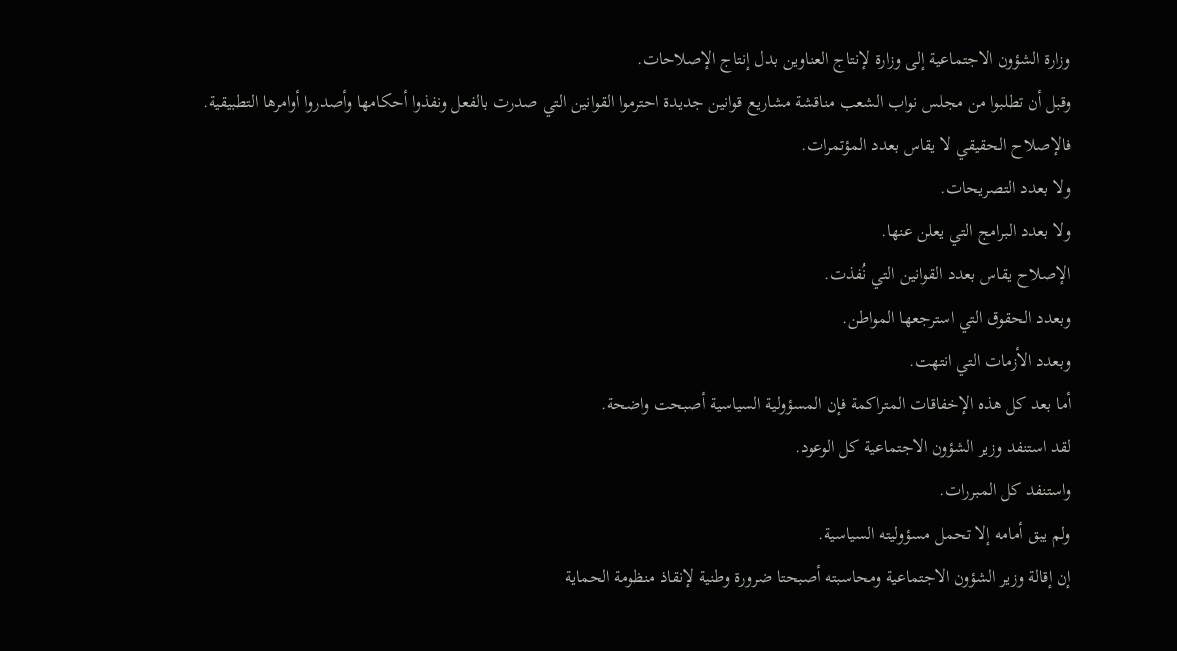وزارة الشؤون الاجتماعية إلى وزارة لإنتاج العناوين بدل إنتاج الإصلاحات.
وقبل أن تطلبوا من مجلس نواب الشعب مناقشة مشاريع قوانين جديدة احترموا القوانين التي صدرت بالفعل ونفذوا أحكامها وأصدروا أوامرها التطبيقية.
فالإصلاح الحقيقي لا يقاس بعدد المؤتمرات.
ولا بعدد التصريحات.
ولا بعدد البرامج التي يعلن عنها.
الإصلاح يقاس بعدد القوانين التي نُفذت.
وبعدد الحقوق التي استرجعها المواطن.
وبعدد الأزمات التي انتهت.
أما بعد كل هذه الإخفاقات المتراكمة فإن المسؤولية السياسية أصبحت واضحة.
لقد استنفد وزير الشؤون الاجتماعية كل الوعود.
واستنفد كل المبررات.
ولم يبق أمامه إلا تحمل مسؤوليته السياسية.
إن إقالة وزير الشؤون الاجتماعية ومحاسبته أصبحتا ضرورة وطنية لإنقاذ منظومة الحماية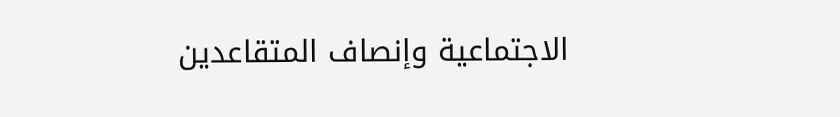الاجتماعية وإنصاف المتقاعدين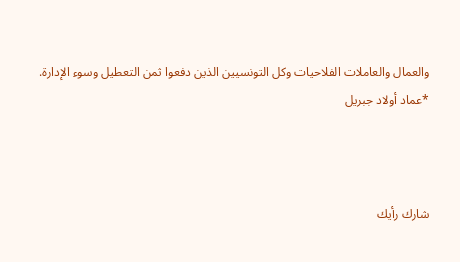والعمال والعاملات الفلاحيات وكل التونسيين الذين دفعوا ثمن التعطيل وسوء الإدارة.
*عماد أولاد جبريل



شارك رأيك